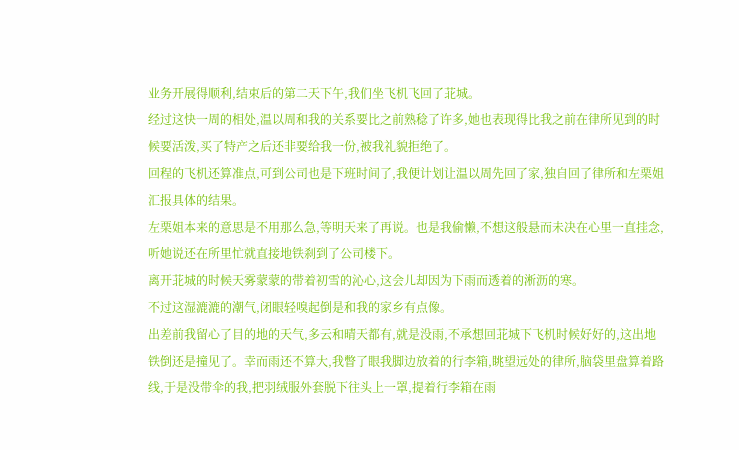业务开展得顺利,结束后的第二天下午,我们坐飞机飞回了苝城。
经过这快一周的相处,温以周和我的关系要比之前熟稔了许多,她也表现得比我之前在律所见到的时候要活泼,买了特产之后还非要给我一份,被我礼貌拒绝了。
回程的飞机还算准点,可到公司也是下班时间了,我便计划让温以周先回了家,独自回了律所和左栗姐汇报具体的结果。
左栗姐本来的意思是不用那么急,等明天来了再说。也是我偷懒,不想这般悬而未决在心里一直挂念,听她说还在所里忙就直接地铁刹到了公司楼下。
离开苝城的时候天雾蒙蒙的带着初雪的沁心,这会儿却因为下雨而透着的淅沥的寒。
不过这湿漉漉的潮气,闭眼轻嗅起倒是和我的家乡有点像。
出差前我留心了目的地的天气,多云和晴天都有,就是没雨,不承想回苝城下飞机时候好好的,这出地铁倒还是撞见了。幸而雨还不算大,我瞥了眼我脚边放着的行李箱,眺望远处的律所,脑袋里盘算着路线,于是没带伞的我,把羽绒服外套脱下往头上一罩,提着行李箱在雨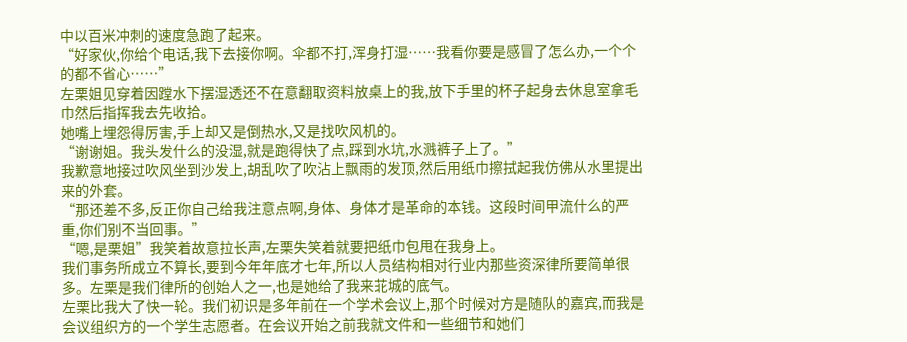中以百米冲刺的速度急跑了起来。
“好家伙,你给个电话,我下去接你啊。伞都不打,浑身打湿……我看你要是感冒了怎么办,一个个的都不省心……”
左栗姐见穿着因蹚水下摆湿透还不在意翻取资料放桌上的我,放下手里的杯子起身去休息室拿毛巾然后指挥我去先收拾。
她嘴上埋怨得厉害,手上却又是倒热水,又是找吹风机的。
“谢谢姐。我头发什么的没湿,就是跑得快了点,踩到水坑,水溅裤子上了。”
我歉意地接过吹风坐到沙发上,胡乱吹了吹沾上飘雨的发顶,然后用纸巾擦拭起我仿佛从水里提出来的外套。
“那还差不多,反正你自己给我注意点啊,身体、身体才是革命的本钱。这段时间甲流什么的严重,你们别不当回事。”
“嗯,是栗姐”我笑着故意拉长声,左栗失笑着就要把纸巾包甩在我身上。
我们事务所成立不算长,要到今年年底才七年,所以人员结构相对行业内那些资深律所要简单很多。左栗是我们律所的创始人之一,也是她给了我来苝城的底气。
左栗比我大了快一轮。我们初识是多年前在一个学术会议上,那个时候对方是随队的嘉宾,而我是会议组织方的一个学生志愿者。在会议开始之前我就文件和一些细节和她们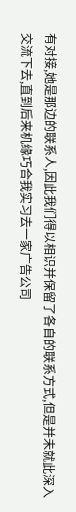有对接,她是那边的联系人,因此我们得以相识并保留了各自的联系方式,但是并未就此深入交流下去,直到后来机缘巧合我实习去一家广告公司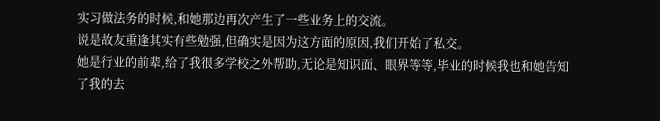实习做法务的时候,和她那边再次产生了一些业务上的交流。
说是故友重逢其实有些勉强,但确实是因为这方面的原因,我们开始了私交。
她是行业的前辈,给了我很多学校之外帮助,无论是知识面、眼界等等,毕业的时候我也和她告知了我的去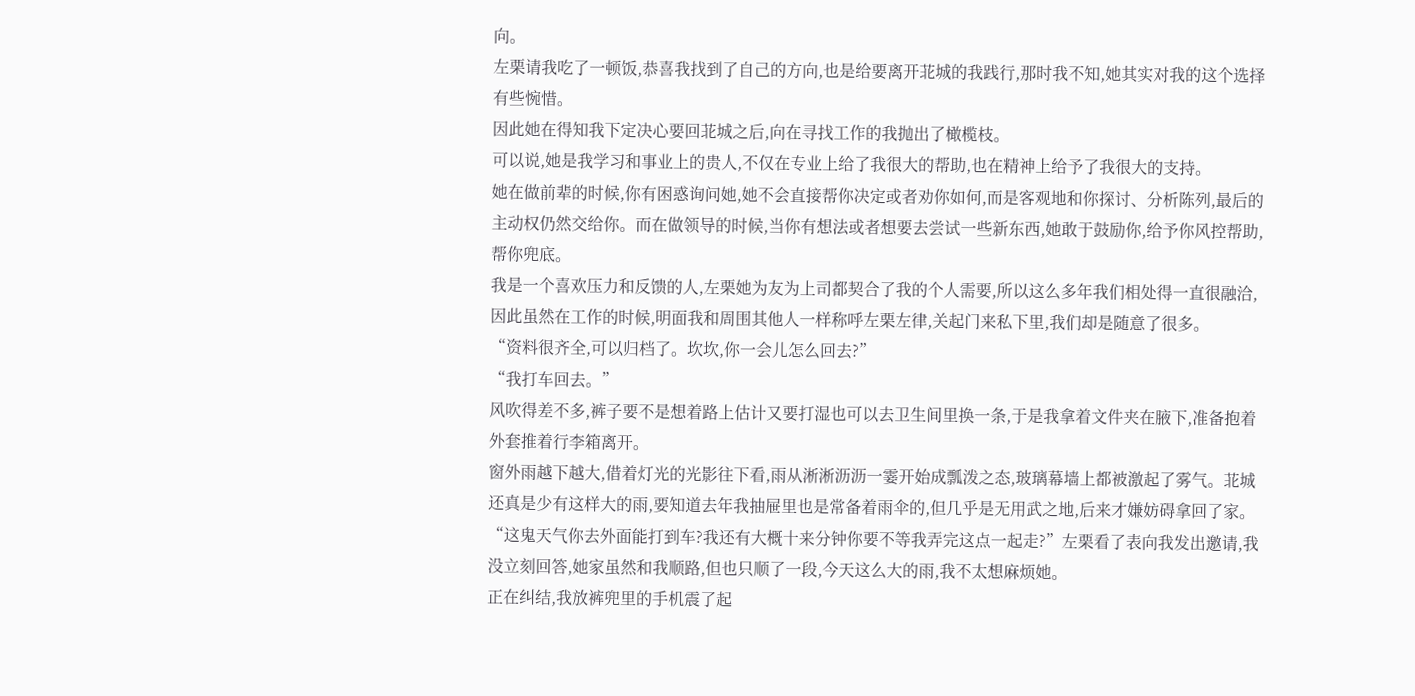向。
左栗请我吃了一顿饭,恭喜我找到了自己的方向,也是给要离开苝城的我践行,那时我不知,她其实对我的这个选择有些惋惜。
因此她在得知我下定决心要回苝城之后,向在寻找工作的我抛出了橄榄枝。
可以说,她是我学习和事业上的贵人,不仅在专业上给了我很大的帮助,也在精神上给予了我很大的支持。
她在做前辈的时候,你有困惑询问她,她不会直接帮你决定或者劝你如何,而是客观地和你探讨、分析陈列,最后的主动权仍然交给你。而在做领导的时候,当你有想法或者想要去尝试一些新东西,她敢于鼓励你,给予你风控帮助,帮你兜底。
我是一个喜欢压力和反馈的人,左栗她为友为上司都契合了我的个人需要,所以这么多年我们相处得一直很融洽,因此虽然在工作的时候,明面我和周围其他人一样称呼左栗左律,关起门来私下里,我们却是随意了很多。
“资料很齐全,可以归档了。坎坎,你一会儿怎么回去?”
“我打车回去。”
风吹得差不多,裤子要不是想着路上估计又要打湿也可以去卫生间里换一条,于是我拿着文件夹在腋下,准备抱着外套推着行李箱离开。
窗外雨越下越大,借着灯光的光影往下看,雨从淅淅沥沥一霎开始成瓢泼之态,玻璃幕墙上都被激起了雾气。苝城还真是少有这样大的雨,要知道去年我抽屉里也是常备着雨伞的,但几乎是无用武之地,后来才嫌妨碍拿回了家。
“这鬼天气你去外面能打到车?我还有大概十来分钟你要不等我弄完这点一起走?”左栗看了表向我发出邀请,我没立刻回答,她家虽然和我顺路,但也只顺了一段,今天这么大的雨,我不太想麻烦她。
正在纠结,我放裤兜里的手机震了起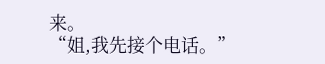来。
“姐,我先接个电话。”